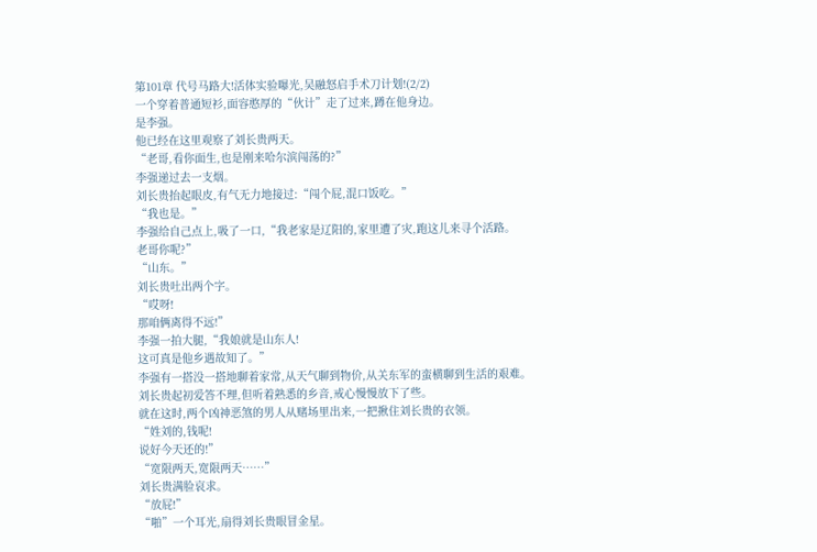第101章 代号马路大!活体实验曝光,吴融怒启手术刀计划!(2/2)
一个穿着普通短衫,面容憨厚的“伙计”走了过来,蹲在他身边。
是李强。
他已经在这里观察了刘长贵两天。
“老哥,看你面生,也是刚来哈尔滨闯荡的?”
李强递过去一支烟。
刘长贵抬起眼皮,有气无力地接过:“闯个屁,混口饭吃。”
“我也是。”
李强给自己点上,吸了一口,“我老家是辽阳的,家里遭了灾,跑这儿来寻个活路。
老哥你呢?”
“山东。”
刘长贵吐出两个字。
“哎呀!
那咱俩离得不远!”
李强一拍大腿,“我娘就是山东人!
这可真是他乡遇故知了。”
李强有一搭没一搭地聊着家常,从天气聊到物价,从关东军的蛮横聊到生活的艰难。
刘长贵起初爱答不理,但听着熟悉的乡音,戒心慢慢放下了些。
就在这时,两个凶神恶煞的男人从赌场里出来,一把揪住刘长贵的衣领。
“姓刘的,钱呢!
说好今天还的!”
“宽限两天,宽限两天……”
刘长贵满脸哀求。
“放屁!”
“啪”一个耳光,扇得刘长贵眼冒金星。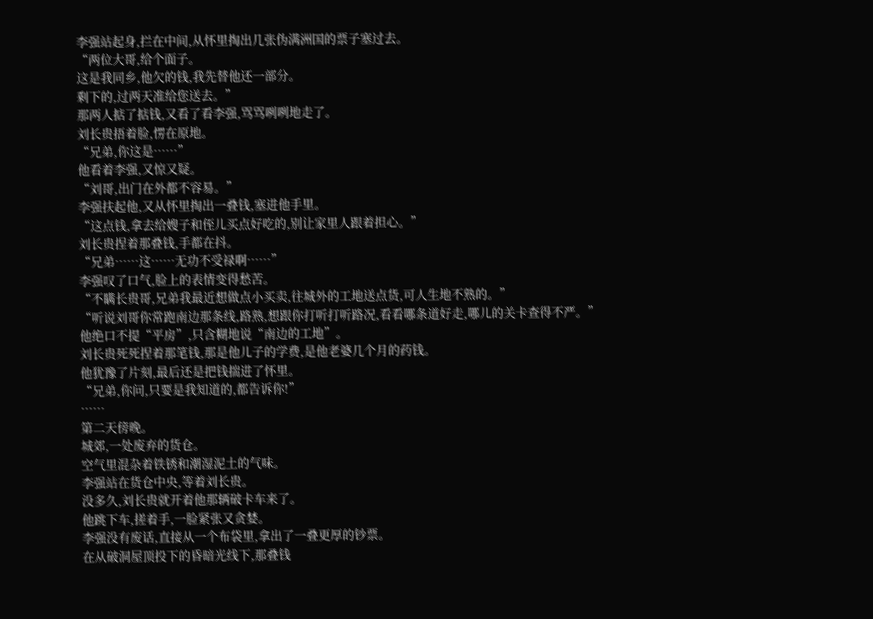李强站起身,拦在中间,从怀里掏出几张伪满洲国的票子塞过去。
“两位大哥,给个面子。
这是我同乡,他欠的钱,我先替他还一部分。
剩下的,过两天准给您送去。”
那两人掂了掂钱,又看了看李强,骂骂咧咧地走了。
刘长贵捂着脸,愣在原地。
“兄弟,你这是……”
他看着李强,又惊又疑。
“刘哥,出门在外都不容易。”
李强扶起他,又从怀里掏出一叠钱,塞进他手里。
“这点钱,拿去给嫂子和侄儿买点好吃的,别让家里人跟着担心。”
刘长贵捏着那叠钱,手都在抖。
“兄弟……这……无功不受禄啊……”
李强叹了口气,脸上的表情变得愁苦。
“不瞒长贵哥,兄弟我最近想做点小买卖,往城外的工地送点货,可人生地不熟的。”
“听说刘哥你常跑南边那条线,路熟,想跟你打听打听路况,看看哪条道好走,哪儿的关卡查得不严。”
他绝口不提“平房”,只含糊地说“南边的工地”。
刘长贵死死捏着那笔钱,那是他儿子的学费,是他老婆几个月的药钱。
他犹豫了片刻,最后还是把钱揣进了怀里。
“兄弟,你问,只要是我知道的,都告诉你!”
……
第二天傍晚。
城郊,一处废弃的货仓。
空气里混杂着铁锈和潮湿泥土的气味。
李强站在货仓中央,等着刘长贵。
没多久,刘长贵就开着他那辆破卡车来了。
他跳下车,搓着手,一脸紧张又贪婪。
李强没有废话,直接从一个布袋里,拿出了一叠更厚的钞票。
在从破洞屋顶投下的昏暗光线下,那叠钱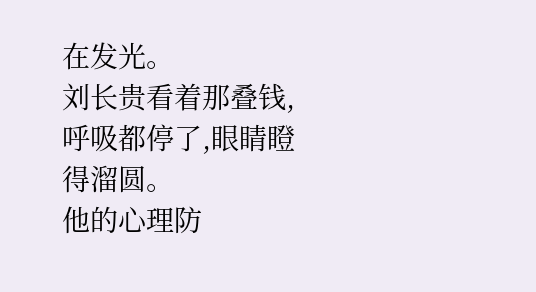在发光。
刘长贵看着那叠钱,呼吸都停了,眼睛瞪得溜圆。
他的心理防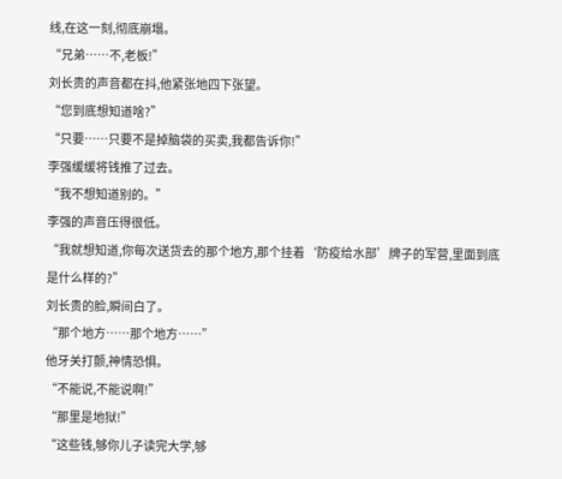线,在这一刻,彻底崩塌。
“兄弟……不,老板!”
刘长贵的声音都在抖,他紧张地四下张望。
“您到底想知道啥?”
“只要……只要不是掉脑袋的买卖,我都告诉你!”
李强缓缓将钱推了过去。
“我不想知道别的。”
李强的声音压得很低。
“我就想知道,你每次送货去的那个地方,那个挂着‘防疫给水部’牌子的军营,里面到底是什么样的?”
刘长贵的脸,瞬间白了。
“那个地方……那个地方……”
他牙关打颤,神情恐惧。
“不能说,不能说啊!”
“那里是地狱!”
“这些钱,够你儿子读完大学,够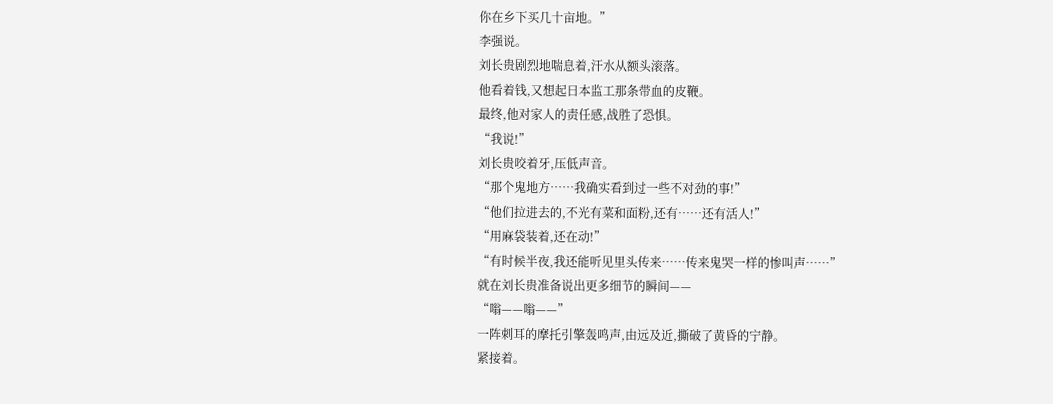你在乡下买几十亩地。”
李强说。
刘长贵剧烈地喘息着,汗水从额头滚落。
他看着钱,又想起日本监工那条带血的皮鞭。
最终,他对家人的责任感,战胜了恐惧。
“我说!”
刘长贵咬着牙,压低声音。
“那个鬼地方……我确实看到过一些不对劲的事!”
“他们拉进去的,不光有菜和面粉,还有……还有活人!”
“用麻袋装着,还在动!”
“有时候半夜,我还能听见里头传来……传来鬼哭一样的惨叫声……”
就在刘长贵准备说出更多细节的瞬间——
“嗡——嗡——”
一阵刺耳的摩托引擎轰鸣声,由远及近,撕破了黄昏的宁静。
紧接着。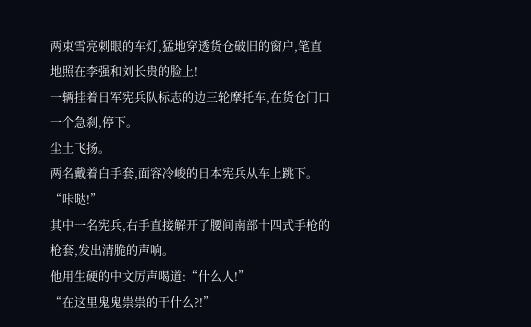两束雪亮刺眼的车灯,猛地穿透货仓破旧的窗户,笔直地照在李强和刘长贵的脸上!
一辆挂着日军宪兵队标志的边三轮摩托车,在货仓门口一个急刹,停下。
尘土飞扬。
两名戴着白手套,面容冷峻的日本宪兵从车上跳下。
“咔哒!”
其中一名宪兵,右手直接解开了腰间南部十四式手枪的枪套,发出清脆的声响。
他用生硬的中文厉声喝道:“什么人!”
“在这里鬼鬼祟祟的干什么?!”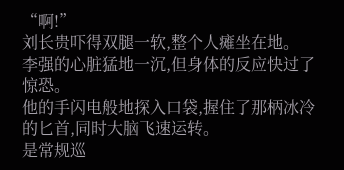“啊!”
刘长贵吓得双腿一软,整个人瘫坐在地。
李强的心脏猛地一沉,但身体的反应快过了惊恐。
他的手闪电般地探入口袋,握住了那柄冰冷的匕首,同时大脑飞速运转。
是常规巡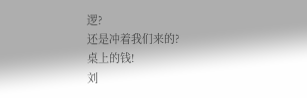逻?
还是冲着我们来的?
桌上的钱!
刘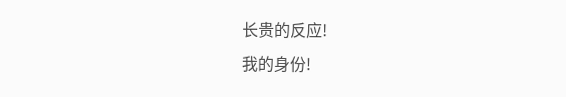长贵的反应!
我的身份!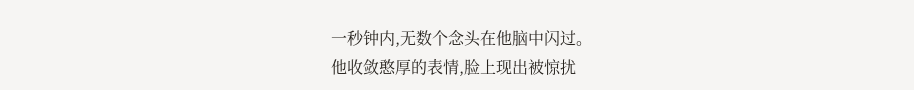一秒钟内,无数个念头在他脑中闪过。
他收敛憨厚的表情,脸上现出被惊扰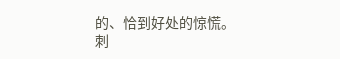的、恰到好处的惊慌。
刺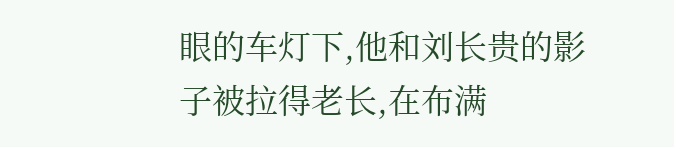眼的车灯下,他和刘长贵的影子被拉得老长,在布满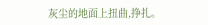灰尘的地面上扭曲,挣扎。